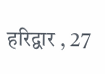हरिद्वार , 27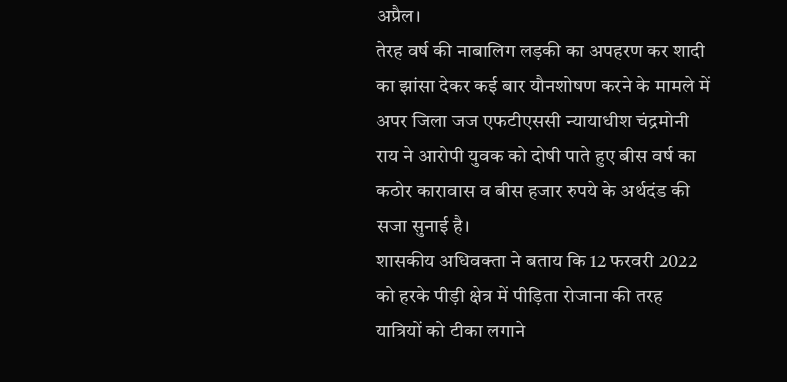अप्रैल।
तेरह वर्ष की नाबालिग लड़की का अपहरण कर शादी का झांसा देकर कई बार यौनशोषण करने के मामले में अपर जिला जज एफटीएससी न्यायाधीश चंद्रमोनी राय ने आरोपी युवक को दोषी पाते हुए बीस वर्ष का कठोर कारावास व बीस हजार रुपये के अर्थदंड की सजा सुनाई है।
शासकीय अधिवक्ता ने बताय कि 12 फरवरी 2022 को हरके पीड़ी क्षेत्र में पीड़िता रोजाना की तरह यात्रियों को टीका लगाने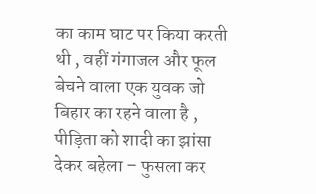का काम घाट पर किया करती थी , वहीं गंगाजल और फूल बेचने वाला एक युवक जो बिहार का रहने वाला है , पीड़िता को शादी का झांसा देकर बहेला – फुसला कर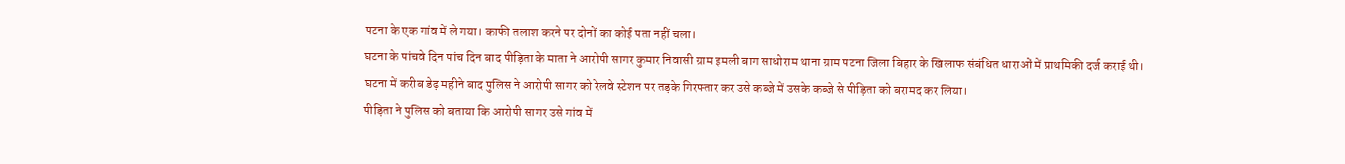पटना के एक गांव में ले गया। काफी तलाश करने पर दोनों का कोई पता नहीं चला।
घटना के पांचवे दिन पांच दिन बाद पीड़िता के माता ने आरोपी सागर कुमार निवासी ग्राम इमली बाग साधोराम थाना ग्राम पटना जिला बिहार के खिलाफ संबंधित धाराओं में प्राथमिकी दर्ज कराई थी।
घटना में करीब डेढ़ महीने बाद पुलिस ने आरोपी सागर को रेलवे स्टेशन पर तड़के गिरफ्तार कर उसे कब्जे में उसके कब्जे से पीड़िता को बरामद कर लिया।
पीड़िता ने पुलिस को बताया कि आरोपी सागर उसे गांव में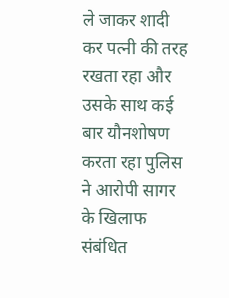ले जाकर शादी कर पत्नी की तरह रखता रहा और उसके साथ कई बार यौनशोषण करता रहा पुलिस ने आरोपी सागर के खिलाफ संबंधित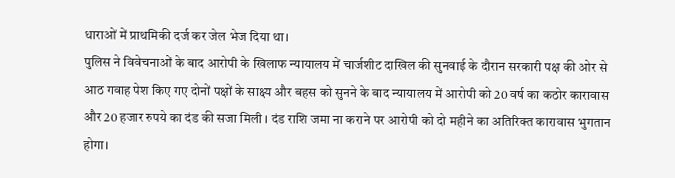धाराओं में प्राथमिकी दर्ज कर जेल भेज दिया था।
पुलिस ने विवेचनाओं के बाद आरोपी के खिलाफ न्यायालय में चार्जशीट दाखिल की सुनवाई के दौरान सरकारी पक्ष की ओर से आठ गवाह पेश किए गए दोनों पक्षों के साक्ष्य और बहस को सुनने के बाद न्यायालय में आरोपी को 20 वर्ष का कठोर कारावास और 20 हजार रुपये का दंड की सजा मिली । दंड राशि जमा ना कराने पर आरोपी को दो महीने का अतिरिक्त कारावास भुगतान होगा।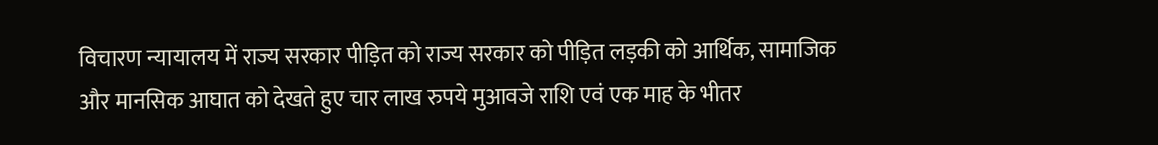विचारण न्यायालय में राज्य सरकार पीड़ित को राज्य सरकार को पीड़ित लड़की को आर्थिक, सामाजिक और मानसिक आघात को देखते हुए चार लाख रुपये मुआवजे राशि एवं एक माह के भीतर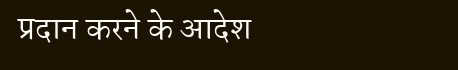प्रदान करने के आदेश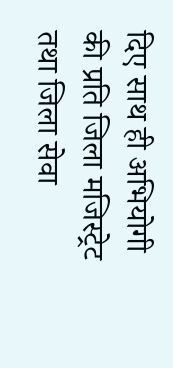दिए साथ ही अभियोगी की प्रति जिला मजिस्ट्रेट तथा जिला सेवा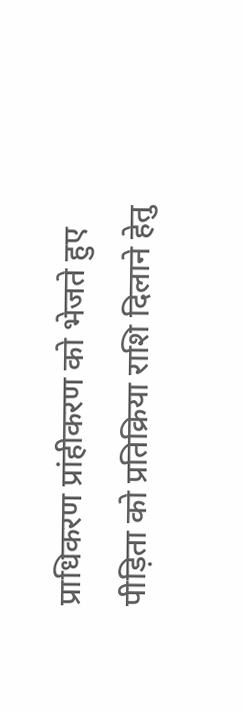प्राधिकरण प्रांहीकरण को भेजते हुए पीड़िता को प्रतिक्रिया राशि दिलाने हेतु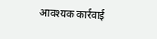आवश्यक कार्रवाई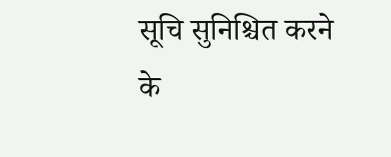सूचि सुनिश्चित करने के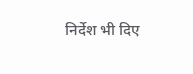निर्देश भी दिए